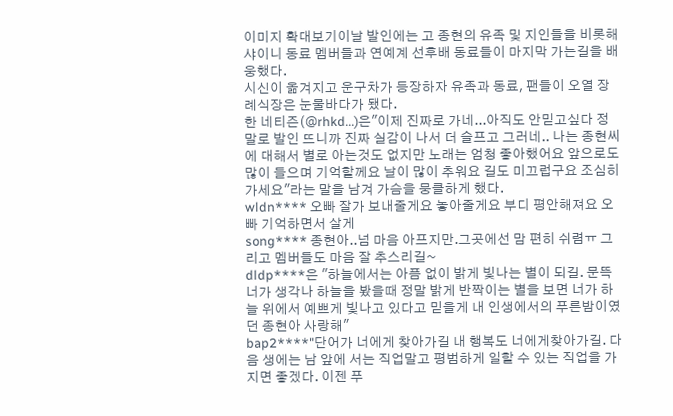이미지 확대보기이날 발인에는 고 종현의 유족 및 지인들을 비롯해 샤이니 동료 멤버들과 연예계 선후배 동료들이 마지막 가는길을 배웅했다.
시신이 옮겨지고 운구차가 등장하자 유족과 동료, 팬들이 오열 장례식장은 눈물바다가 됐다.
한 네티즌(@rhkd...)은"이제 진짜로 가네...아직도 안믿고싶다 정말로 발인 뜨니까 진짜 실감이 나서 더 슬프고 그러네.. 나는 종현씨에 대해서 별로 아는것도 없지만 노래는 엄청 좋아했어요 앞으로도 많이 들으며 기억할께요 날이 많이 추워요 길도 미끄럽구요 조심히 가세요"라는 말을 남겨 가슴을 뭉클하게 했다.
wldn**** 오빠 잘가 보내줄게요 놓아줄게요 부디 평안해져요 오빠 기억하면서 살게
song**** 종현아..넘 마음 아프지만.그곳에선 맘 편히 쉬렴ㅠ 그리고 멤버들도 마음 잘 추스리길~
dldp****은 "하늘에서는 아픔 없이 밝게 빛나는 별이 되길. 문뜩 너가 생각나 하늘을 봤을때 정말 밝게 반짝이는 별을 보면 너가 하늘 위에서 예쁘게 빛나고 있다고 믿을게 내 인생에서의 푸른밤이였던 종현아 사랑해"
bap2****"단어가 너에게 찾아가길 내 행복도 너에게찾아가길. 다음 생에는 남 앞에 서는 직업말고 평범하게 일할 수 있는 직업을 가지면 좋겠다. 이젠 푸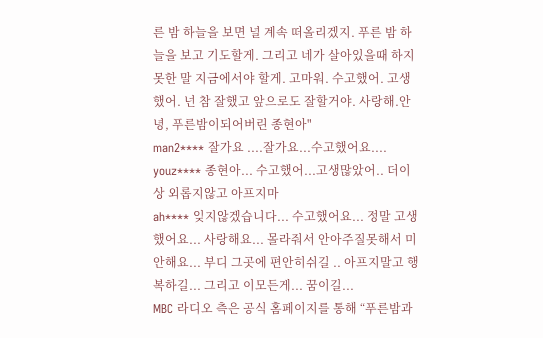른 밤 하늘을 보면 널 계속 떠올리겠지. 푸른 밤 하늘을 보고 기도할게. 그리고 네가 살아있을때 하지 못한 말 지금에서야 할게. 고마워. 수고했어. 고생했어. 넌 참 잘했고 앞으로도 잘할거야. 사랑해.안녕, 푸른밤이되어버린 종현아"
man2**** 잘가요 ....잘가요...수고했어요....
youz**** 종현아... 수고했어...고생많았어.. 더이상 외롭지않고 아프지마
ah**** 잊지않겠습니다... 수고했어요... 정말 고생했어요... 사랑해요... 몰라줘서 안아주질못해서 미안해요... 부디 그곳에 편안히쉬길 .. 아프지말고 행복하길... 그리고 이모든게... 꿈이길...
MBC 라디오 측은 공식 홈페이지를 통해 “푸른밤과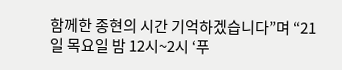함께한 종현의 시간 기억하겠습니다”며 “21일 목요일 밤 12시~2시 ‘푸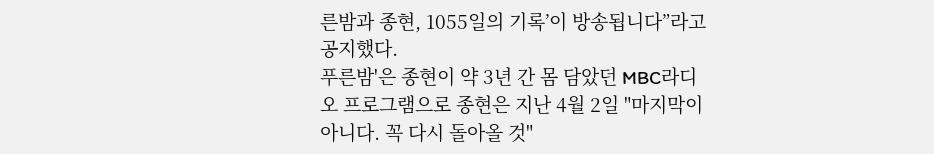른밤과 종현, 1055일의 기록’이 방송됩니다”라고 공지했다.
푸른밤'은 종현이 약 3년 간 몸 담았던 MBC라디오 프로그램으로 종현은 지난 4월 2일 "마지막이 아니다. 꼭 다시 돌아올 것"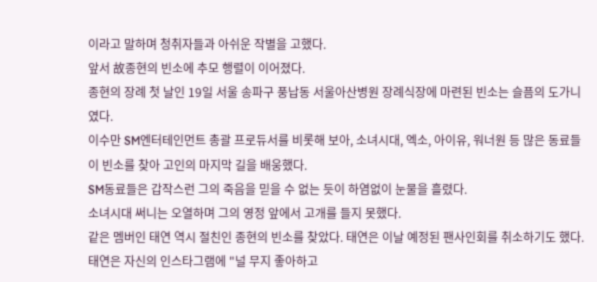이라고 말하며 청취자들과 아쉬운 작별을 고했다.
앞서 故종현의 빈소에 추모 행렬이 이어졌다.
종현의 장례 첫 날인 19일 서울 송파구 풍납동 서울아산병원 장례식장에 마련된 빈소는 슬픔의 도가니였다.
이수만 SM엔터테인먼트 총괄 프로듀서를 비롯해 보아, 소녀시대, 엑소, 아이유, 워너원 등 많은 동료들이 빈소를 찾아 고인의 마지막 길을 배웅했다.
SM동료들은 갑작스런 그의 죽음을 믿을 수 없는 듯이 하염없이 눈물을 흘렸다.
소녀시대 써니는 오열하며 그의 영정 앞에서 고개를 들지 못했다.
같은 멤버인 태연 역시 절친인 종현의 빈소를 찾았다. 태연은 이날 예정된 팬사인회를 취소하기도 했다. 태연은 자신의 인스타그램에 "널 무지 좋아하고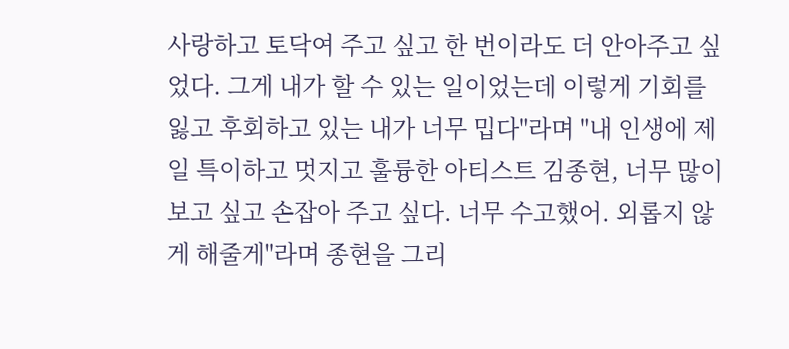사랑하고 토닥여 주고 싶고 한 번이라도 더 안아주고 싶었다. 그게 내가 할 수 있는 일이었는데 이렇게 기회를 잃고 후회하고 있는 내가 너무 밉다"라며 "내 인생에 제일 특이하고 멋지고 훌륭한 아티스트 김종현, 너무 많이 보고 싶고 손잡아 주고 싶다. 너무 수고했어. 외롭지 않게 해줄게"라며 종현을 그리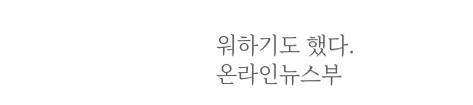워하기도 했다.
온라인뉴스부